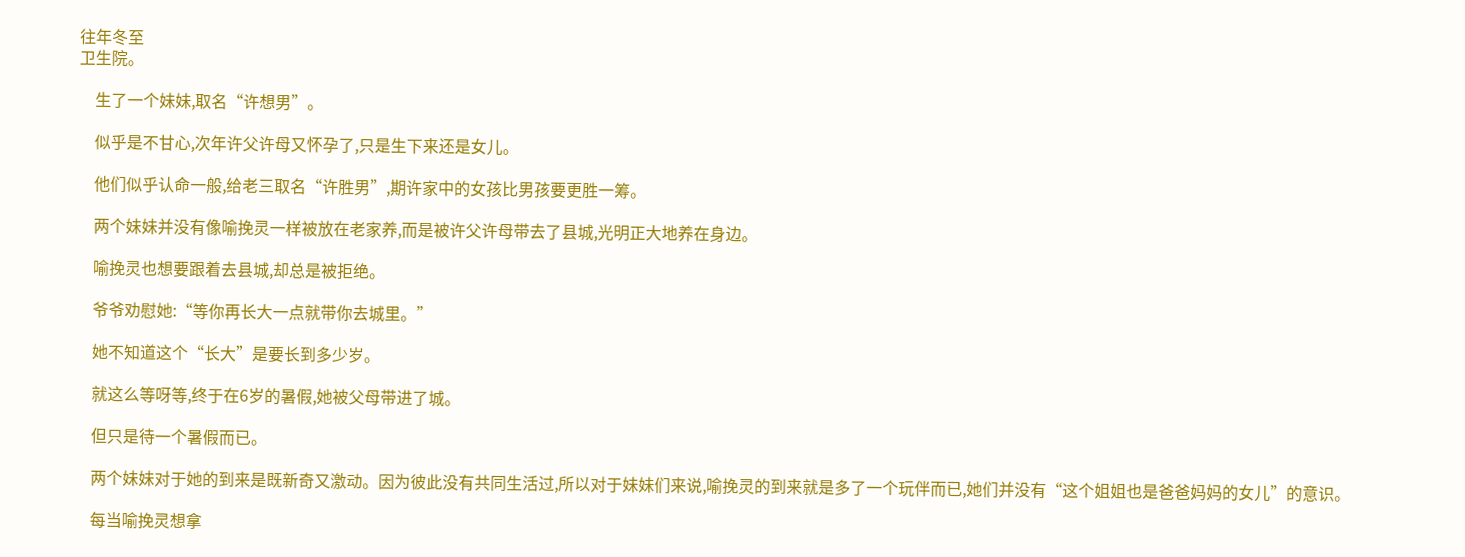往年冬至
卫生院。

    生了一个妹妹,取名“许想男”。

    似乎是不甘心,次年许父许母又怀孕了,只是生下来还是女儿。

    他们似乎认命一般,给老三取名“许胜男”,期许家中的女孩比男孩要更胜一筹。

    两个妹妹并没有像喻挽灵一样被放在老家养,而是被许父许母带去了县城,光明正大地养在身边。

    喻挽灵也想要跟着去县城,却总是被拒绝。

    爷爷劝慰她:“等你再长大一点就带你去城里。”

    她不知道这个“长大”是要长到多少岁。

    就这么等呀等,终于在6岁的暑假,她被父母带进了城。

    但只是待一个暑假而已。

    两个妹妹对于她的到来是既新奇又激动。因为彼此没有共同生活过,所以对于妹妹们来说,喻挽灵的到来就是多了一个玩伴而已,她们并没有“这个姐姐也是爸爸妈妈的女儿”的意识。

    每当喻挽灵想拿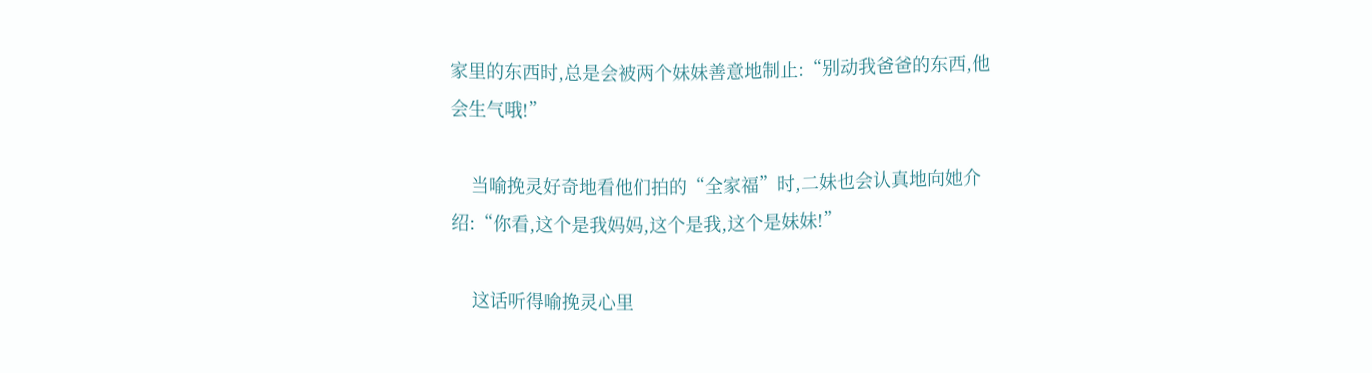家里的东西时,总是会被两个妹妹善意地制止:“别动我爸爸的东西,他会生气哦!”

    当喻挽灵好奇地看他们拍的“全家福”时,二妹也会认真地向她介绍:“你看,这个是我妈妈,这个是我,这个是妹妹!”

    这话听得喻挽灵心里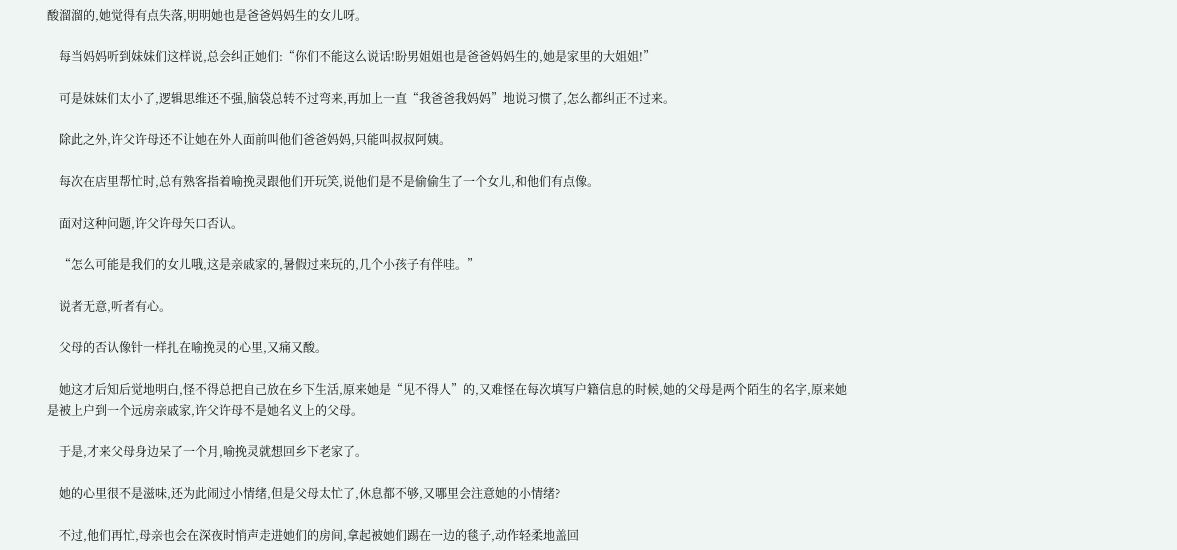酸溜溜的,她觉得有点失落,明明她也是爸爸妈妈生的女儿呀。

    每当妈妈听到妹妹们这样说,总会纠正她们:“你们不能这么说话!盼男姐姐也是爸爸妈妈生的,她是家里的大姐姐!”

    可是妹妹们太小了,逻辑思维还不强,脑袋总转不过弯来,再加上一直“我爸爸我妈妈”地说习惯了,怎么都纠正不过来。

    除此之外,许父许母还不让她在外人面前叫他们爸爸妈妈,只能叫叔叔阿姨。

    每次在店里帮忙时,总有熟客指着喻挽灵跟他们开玩笑,说他们是不是偷偷生了一个女儿,和他们有点像。

    面对这种问题,许父许母矢口否认。

    “怎么可能是我们的女儿哦,这是亲戚家的,暑假过来玩的,几个小孩子有伴哇。”

    说者无意,听者有心。

    父母的否认像针一样扎在喻挽灵的心里,又痛又酸。

    她这才后知后觉地明白,怪不得总把自己放在乡下生活,原来她是“见不得人”的,又难怪在每次填写户籍信息的时候,她的父母是两个陌生的名字,原来她是被上户到一个远房亲戚家,许父许母不是她名义上的父母。

    于是,才来父母身边呆了一个月,喻挽灵就想回乡下老家了。

    她的心里很不是滋味,还为此闹过小情绪,但是父母太忙了,休息都不够,又哪里会注意她的小情绪?

    不过,他们再忙,母亲也会在深夜时悄声走进她们的房间,拿起被她们踢在一边的毯子,动作轻柔地盖回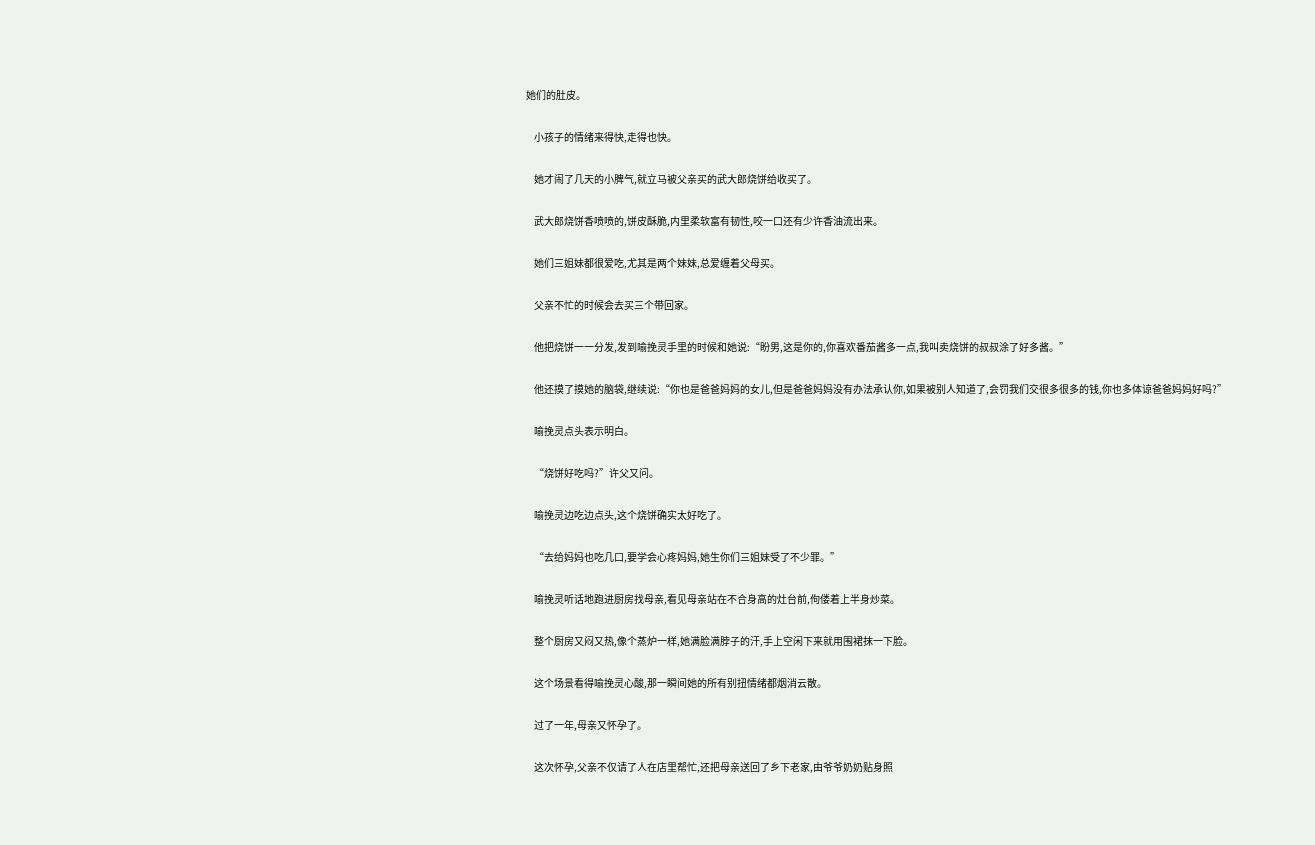她们的肚皮。

    小孩子的情绪来得快,走得也快。

    她才闹了几天的小脾气,就立马被父亲买的武大郎烧饼给收买了。

    武大郎烧饼香喷喷的,饼皮酥脆,内里柔软富有韧性,咬一口还有少许香油流出来。

    她们三姐妹都很爱吃,尤其是两个妹妹,总爱缠着父母买。

    父亲不忙的时候会去买三个带回家。

    他把烧饼一一分发,发到喻挽灵手里的时候和她说:“盼男,这是你的,你喜欢番茄酱多一点,我叫卖烧饼的叔叔涂了好多酱。”

    他还摸了摸她的脑袋,继续说:“你也是爸爸妈妈的女儿,但是爸爸妈妈没有办法承认你,如果被别人知道了,会罚我们交很多很多的钱,你也多体谅爸爸妈妈好吗?”

    喻挽灵点头表示明白。

    “烧饼好吃吗?”许父又问。

    喻挽灵边吃边点头,这个烧饼确实太好吃了。

    “去给妈妈也吃几口,要学会心疼妈妈,她生你们三姐妹受了不少罪。”

    喻挽灵听话地跑进厨房找母亲,看见母亲站在不合身高的灶台前,佝偻着上半身炒菜。

    整个厨房又闷又热,像个蒸炉一样,她满脸满脖子的汗,手上空闲下来就用围裙抹一下脸。

    这个场景看得喻挽灵心酸,那一瞬间她的所有别扭情绪都烟消云散。

    过了一年,母亲又怀孕了。

    这次怀孕,父亲不仅请了人在店里帮忙,还把母亲送回了乡下老家,由爷爷奶奶贴身照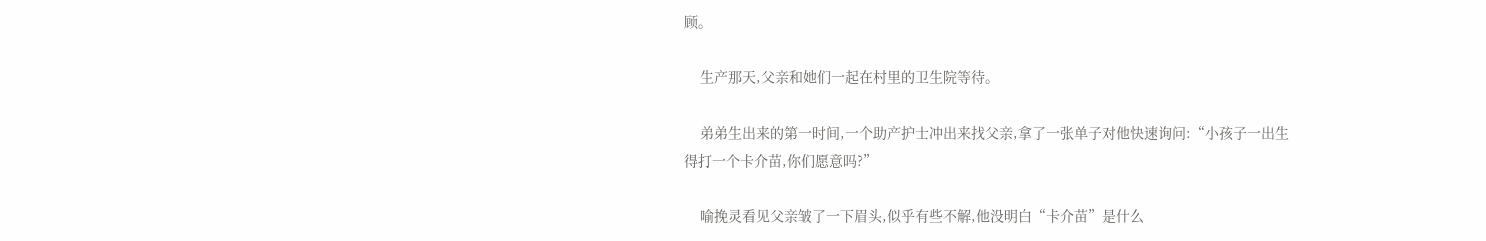顾。

    生产那天,父亲和她们一起在村里的卫生院等待。

    弟弟生出来的第一时间,一个助产护士冲出来找父亲,拿了一张单子对他快速询问:“小孩子一出生得打一个卡介苗,你们愿意吗?”

    喻挽灵看见父亲皱了一下眉头,似乎有些不解,他没明白“卡介苗”是什么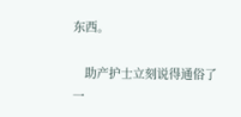东西。

    助产护士立刻说得通俗了一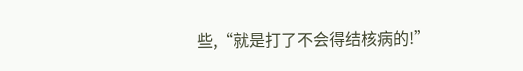些,“就是打了不会得结核病的!”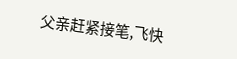父亲赶紧接笔,飞快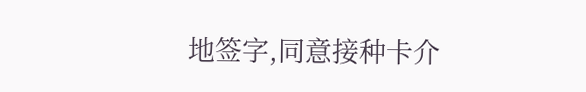地签字,同意接种卡介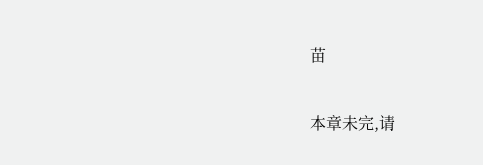苗

本章未完,请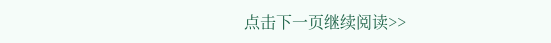点击下一页继续阅读>>